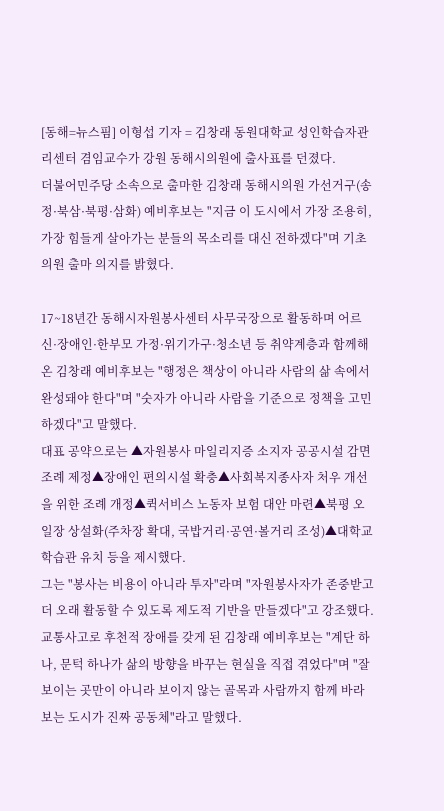[동해=뉴스핌] 이형섭 기자 = 김창래 동원대학교 성인학습자관리센터 겸임교수가 강원 동해시의원에 출사표를 던졌다.
더불어민주당 소속으로 출마한 김창래 동해시의원 가선거구(송정·북삼·북평·삼화) 예비후보는 "지금 이 도시에서 가장 조용히, 가장 힘들게 살아가는 분들의 목소리를 대신 전하겠다"며 기초의원 출마 의지를 밝혔다.

17~18년간 동해시자원봉사센터 사무국장으로 활동하며 어르신·장애인·한부모 가정·위기가구·청소년 등 취약계층과 함께해 온 김창래 예비후보는 "행정은 책상이 아니라 사람의 삶 속에서 완성돼야 한다"며 "숫자가 아니라 사람을 기준으로 정책을 고민하겠다"고 말했다.
대표 공약으로는 ▲자원봉사 마일리지증 소지자 공공시설 감면 조례 제정▲장애인 편의시설 확충▲사회복지종사자 처우 개선을 위한 조례 개정▲퀵서비스 노동자 보험 대안 마련▲북평 오일장 상설화(주차장 확대, 국밥거리·공연·볼거리 조성)▲대학교 학습관 유치 등을 제시했다.
그는 "봉사는 비용이 아니라 투자"라며 "자원봉사자가 존중받고 더 오래 활동할 수 있도록 제도적 기반을 만들겠다"고 강조했다.
교통사고로 후천적 장애를 갖게 된 김창래 예비후보는 "계단 하나, 문턱 하나가 삶의 방향을 바꾸는 현실을 직접 겪었다"며 "잘 보이는 곳만이 아니라 보이지 않는 골목과 사람까지 함께 바라보는 도시가 진짜 공동체"라고 말했다.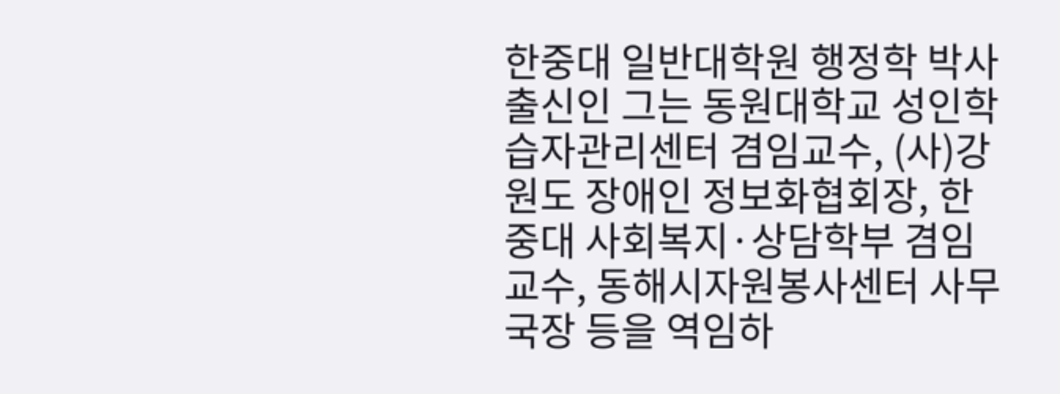한중대 일반대학원 행정학 박사 출신인 그는 동원대학교 성인학습자관리센터 겸임교수, (사)강원도 장애인 정보화협회장, 한중대 사회복지·상담학부 겸임교수, 동해시자원봉사센터 사무국장 등을 역임하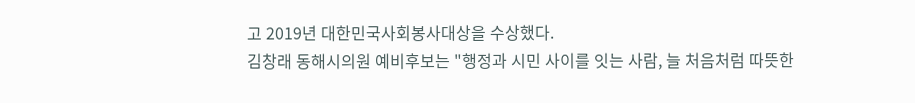고 2019년 대한민국사회봉사대상을 수상했다.
김창래 동해시의원 예비후보는 "행정과 시민 사이를 잇는 사람, 늘 처음처럼 따뜻한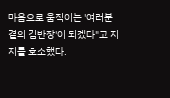마음으로 움직이는 '여러분 곁의 김반장'이 되겠다"고 지지를 호소했다.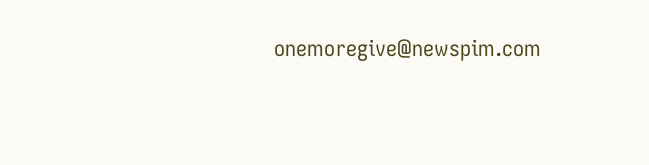onemoregive@newspim.com